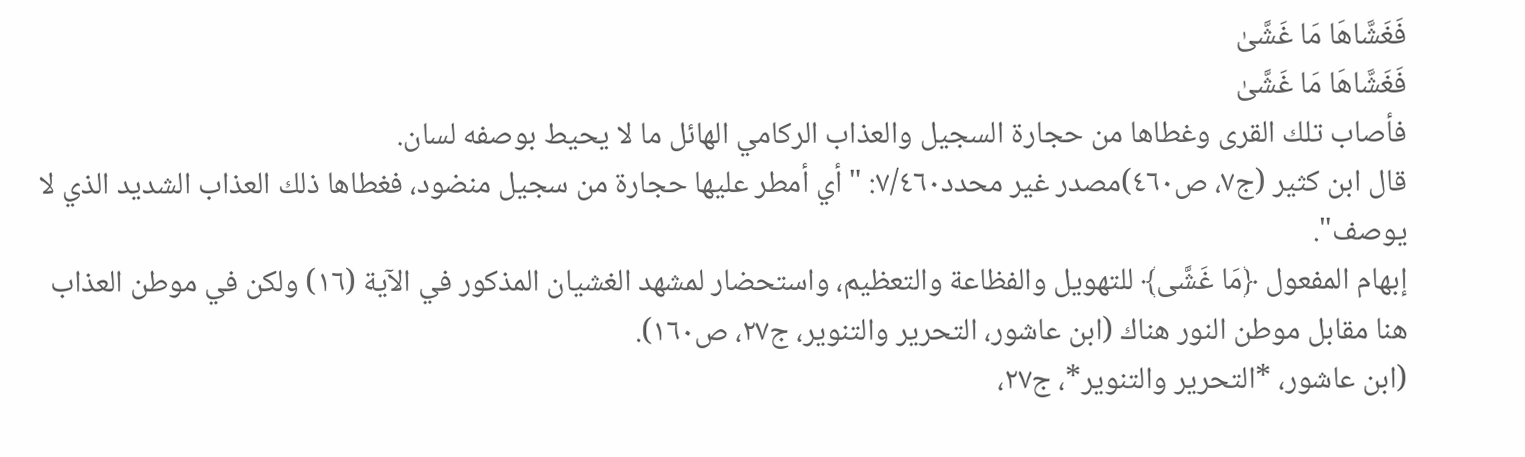فَغَشَّاهَا مَا غَشَّىٰ
فَغَشَّاهَا مَا غَشَّىٰ
فأصاب تلك القرى وغطاها من حجارة السجيل والعذاب الركامي الهائل ما لا يحيط بوصفه لسان.
قال ابن كثير (ج٧، ص٤٦٠)مصدر غير محدد٧/٤٦٠: "أي أمطر عليها حجارة من سجيل منضود، فغطاها ذلك العذاب الشديد الذي لا يوصف".
إبهام المفعول ﴿مَا غَشَّى﴾ للتهويل والفظاعة والتعظيم، واستحضار لمشهد الغشيان المذكور في الآية (١٦) ولكن في موطن العذاب هنا مقابل موطن النور هناك (ابن عاشور، التحرير والتنوير، ج٢٧، ص١٦٠).
(ابن عاشور، *التحرير والتنوير*، ج٢٧،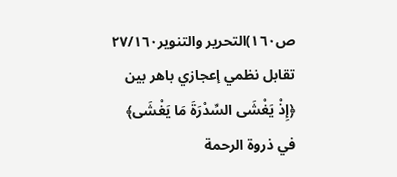ص١٦٠)التحرير والتنوير٢٧/١٦٠
تقابل نظمي إعجازي باهر بين ﴿إِذْ يَغْشَى السِّدْرَةَ مَا يَغْشَى﴾ في ذروة الرحمة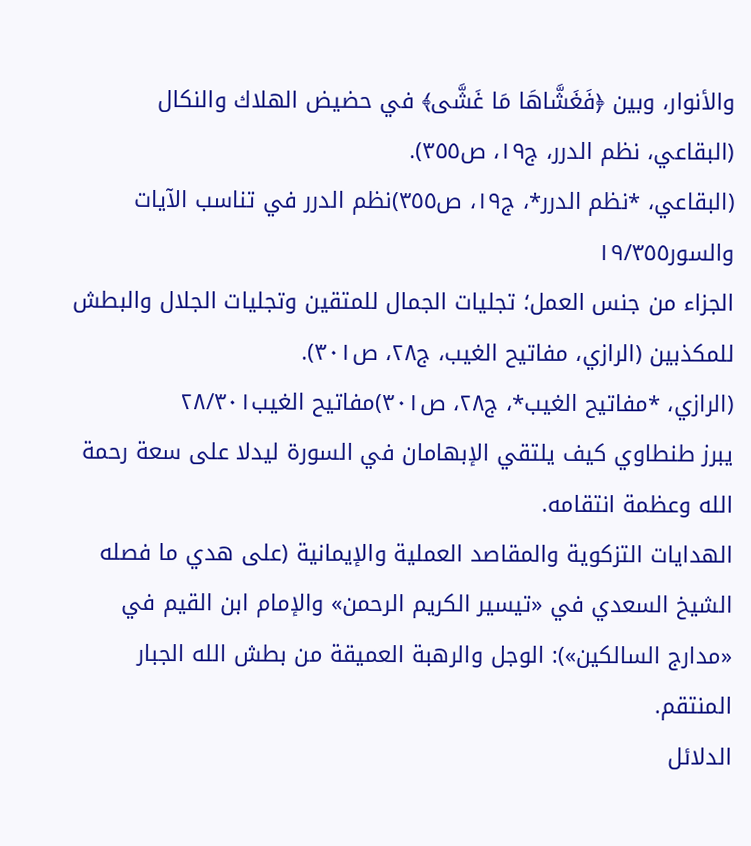والأنوار، وبين ﴿فَغَشَّاهَا مَا غَشَّى﴾ في حضيض الهلاك والنكال (البقاعي، نظم الدرر، ج١٩، ص٣٥٥).
(البقاعي، *نظم الدرر*، ج١٩، ص٣٥٥)نظم الدرر في تناسب الآيات والسور١٩/٣٥٥
الجزاء من جنس العمل؛ تجليات الجمال للمتقين وتجليات الجلال والبطش للمكذبين (الرازي، مفاتيح الغيب، ج٢٨، ص٣٠١).
(الرازي، *مفاتيح الغيب*، ج٢٨، ص٣٠١)مفاتيح الغيب٢٨/٣٠١
يبرز طنطاوي كيف يلتقي الإبهامان في السورة ليدلا على سعة رحمة الله وعظمة انتقامه.
الهدايات التزكوية والمقاصد العملية والإيمانية (على هدي ما فصله الشيخ السعدي في «تيسير الكريم الرحمن» والإمام ابن القيم في «مدارج السالكين»): الوجل والرهبة العميقة من بطش الله الجبار المنتقم.
الدلائل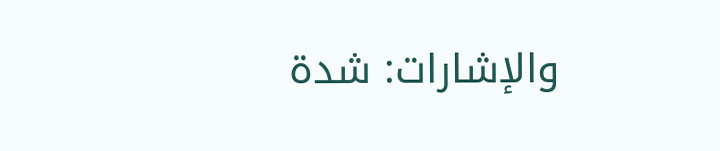والإشارات: شدة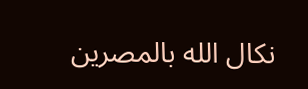نكال الله بالمصرين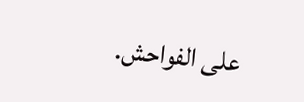على الفواحش.